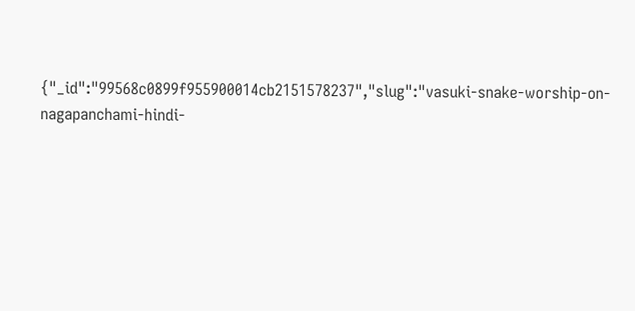{"_id":"99568c0899f955900014cb2151578237","slug":"vasuki-snake-worship-on-nagapanchami-hindi-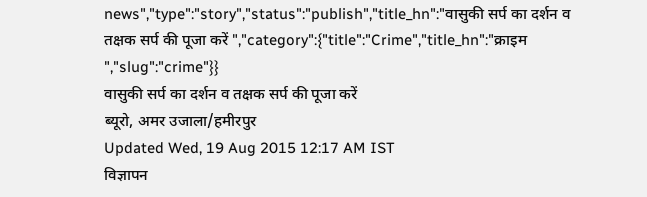news","type":"story","status":"publish","title_hn":"वासुकी सर्प का दर्शन व तक्षक सर्प की पूजा करें ","category":{"title":"Crime","title_hn":"क्राइम ","slug":"crime"}}
वासुकी सर्प का दर्शन व तक्षक सर्प की पूजा करें
ब्यूरो, अमर उजाला/हमीरपुर
Updated Wed, 19 Aug 2015 12:17 AM IST
विज्ञापन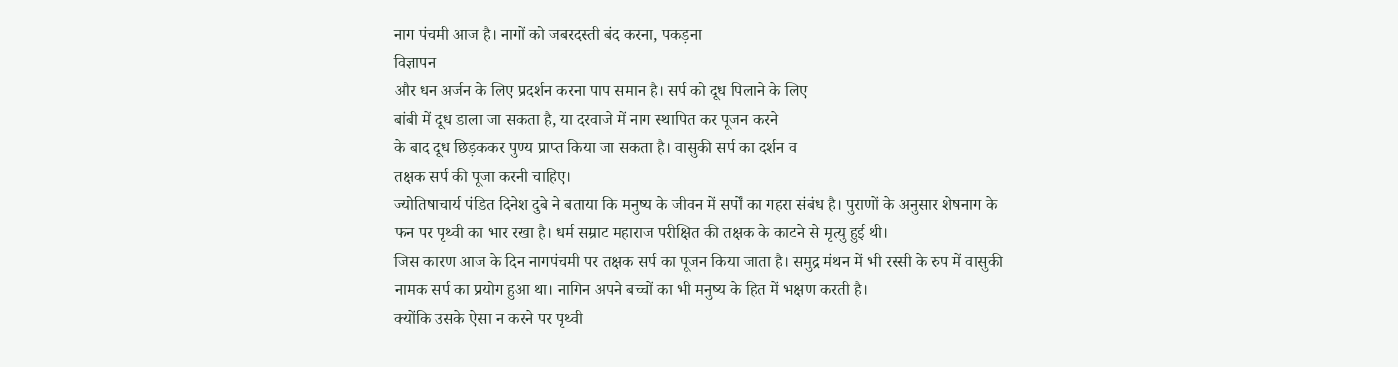नाग पंचमी आज है। नागों को जबरदस्ती बंद करना, पकड़ना
विज्ञापन
और धन अर्जन के लिए प्रदर्शन करना पाप समान है। सर्प को दूध पिलाने के लिए
बांबी में दूध डाला जा सकता है, या दरवाजे में नाग स्थापित कर पूजन करने
के बाद दूध छिड़ककर पुण्य प्राप्त किया जा सकता है। वासुकी सर्प का दर्शन व
तक्षक सर्प की पूजा करनी चाहिए।
ज्योतिषाचार्य पंडित दिनेश दुबे ने बताया कि मनुष्य के जीवन में सर्पों का गहरा संबंध है। पुराणों के अनुसार शेषनाग के फन पर पृथ्वी का भार रखा है। धर्म सम्राट महाराज परीक्षित की तक्षक के काटने से मृत्यु हुई थी।
जिस कारण आज के दिन नागपंचमी पर तक्षक सर्प का पूजन किया जाता है। समुद्र मंथन में भी रस्सी के रुप में वासुकी नामक सर्प का प्रयोग हुआ था। नागिन अपने बच्चों का भी मनुष्य के हित में भक्षण करती है।
क्योंकि उसके ऐसा न करने पर पृथ्वी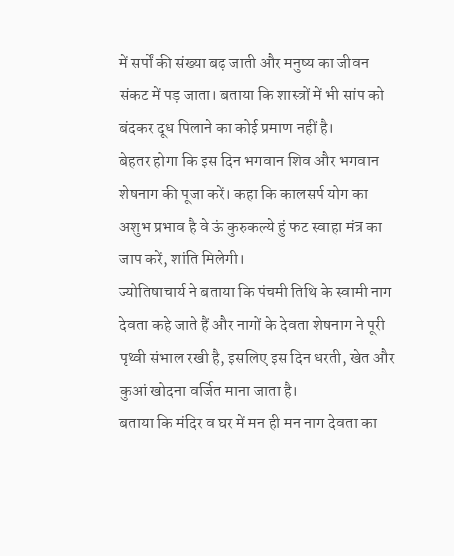में सर्पों की संख्या बढ़ जाती और मनुष्य का जीवन संकट में पड़ जाता। बताया कि शास्त्रों में भी सांप को बंदकर दूध पिलाने का कोई प्रमाण नहीं है।
बेहतर होगा कि इस दिन भगवान शिव और भगवान शेषनाग की पूजा करें। कहा कि कालसर्प योग का अशुभ प्रभाव है वे ऊं कुरुकल्ये हुं फट स्वाहा मंत्र का जाप करें, शांति मिलेगी।
ज्योतिषाचार्य ने बताया कि पंचमी तिथि के स्वामी नाग देवता कहे जाते हैं और नागों के देवता शेषनाग ने पूरी पृथ्वी संभाल रखी है, इसलिए इस दिन धरती, खेत और कुआं खोदना वर्जित माना जाता है।
बताया कि मंदिर व घर में मन ही मन नाग देवता का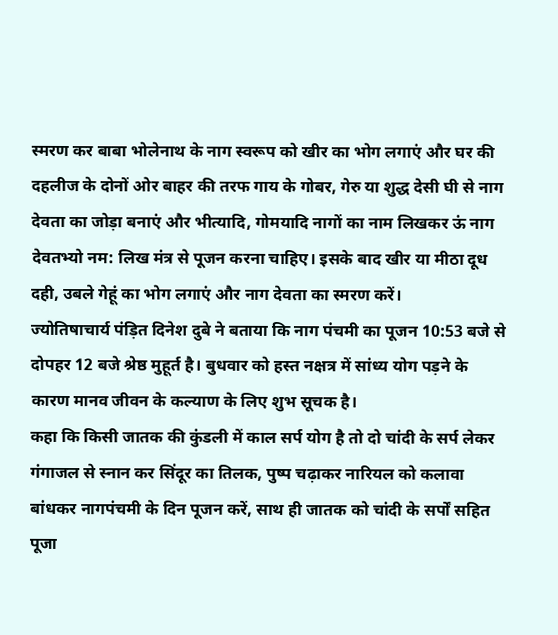स्मरण कर बाबा भोलेनाथ के नाग स्वरूप को खीर का भोग लगाएं और घर की दहलीज के दोनों ओर बाहर की तरफ गाय के गोबर, गेरु या शुद्ध देसी घी से नाग देवता का जोड़ा बनाएं और भीत्यादि, गोमयादि नागों का नाम लिखकर ऊं नाग देवतभ्यो नम: लिख मंत्र से पूजन करना चाहिए। इसके बाद खीर या मीठा दूध दही, उबले गेहूं का भोग लगाएं और नाग देवता का स्मरण करें।
ज्योतिषाचार्य पंड़ित दिनेश दुबे ने बताया कि नाग पंचमी का पूजन 10:53 बजे से दोपहर 12 बजे श्रेष्ठ मुहूर्त है। बुधवार को हस्त नक्षत्र में सांध्य योग पड़ने के कारण मानव जीवन के कल्याण के लिए शुभ सूचक है।
कहा कि किसी जातक की कुंडली में काल सर्प योग है तो दो चांदी के सर्प लेकर गंगाजल से स्नान कर सिंदूर का तिलक, पुष्प चढ़ाकर नारियल को कलावा बांधकर नागपंचमी के दिन पूजन करें, साथ ही जातक को चांदी के सर्पों सहित पूजा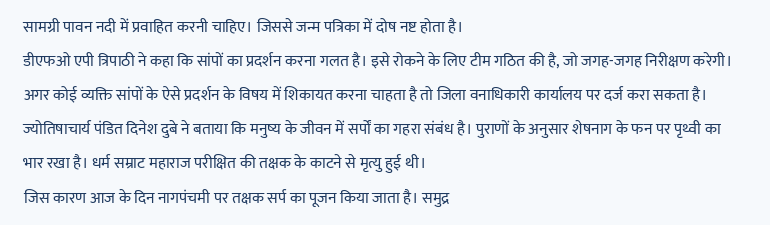सामग्री पावन नदी में प्रवाहित करनी चाहिए। जिससे जन्म पत्रिका में दोष नष्ट होता है।
डीएफओ एपी त्रिपाठी ने कहा कि सांपों का प्रदर्शन करना गलत है। इसे रोकने के लिए टीम गठित की है, जो जगह-जगह निरीक्षण करेगी। अगर कोई व्यक्ति सांपों के ऐसे प्रदर्शन के विषय में शिकायत करना चाहता है तो जिला वनाधिकारी कार्यालय पर दर्ज करा सकता है।
ज्योतिषाचार्य पंडित दिनेश दुबे ने बताया कि मनुष्य के जीवन में सर्पों का गहरा संबंध है। पुराणों के अनुसार शेषनाग के फन पर पृथ्वी का भार रखा है। धर्म सम्राट महाराज परीक्षित की तक्षक के काटने से मृत्यु हुई थी।
जिस कारण आज के दिन नागपंचमी पर तक्षक सर्प का पूजन किया जाता है। समुद्र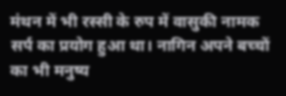मंथन में भी रस्सी के रुप में वासुकी नामक सर्प का प्रयोग हुआ था। नागिन अपने बच्चों का भी मनुष्य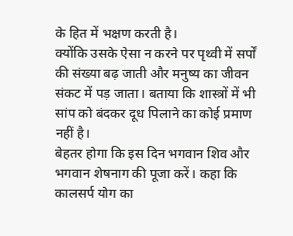के हित में भक्षण करती है।
क्योंकि उसके ऐसा न करने पर पृथ्वी में सर्पों की संख्या बढ़ जाती और मनुष्य का जीवन संकट में पड़ जाता। बताया कि शास्त्रों में भी सांप को बंदकर दूध पिलाने का कोई प्रमाण नहीं है।
बेहतर होगा कि इस दिन भगवान शिव और भगवान शेषनाग की पूजा करें। कहा कि कालसर्प योग का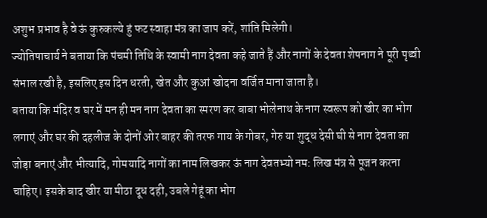अशुभ प्रभाव है वे ऊं कुरुकल्ये हुं फट स्वाहा मंत्र का जाप करें, शांति मिलेगी।
ज्योतिषाचार्य ने बताया कि पंचमी तिथि के स्वामी नाग देवता कहे जाते हैं और नागों के देवता शेषनाग ने पूरी पृथ्वी संभाल रखी है, इसलिए इस दिन धरती, खेत और कुआं खोदना वर्जित माना जाता है।
बताया कि मंदिर व घर में मन ही मन नाग देवता का स्मरण कर बाबा भोलेनाथ के नाग स्वरूप को खीर का भोग लगाएं और घर की दहलीज के दोनों ओर बाहर की तरफ गाय के गोबर, गेरु या शुद्ध देसी घी से नाग देवता का जोड़ा बनाएं और भीत्यादि, गोमयादि नागों का नाम लिखकर ऊं नाग देवतभ्यो नम: लिख मंत्र से पूजन करना चाहिए। इसके बाद खीर या मीठा दूध दही, उबले गेहूं का भोग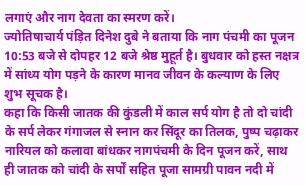लगाएं और नाग देवता का स्मरण करें।
ज्योतिषाचार्य पंड़ित दिनेश दुबे ने बताया कि नाग पंचमी का पूजन 10:53 बजे से दोपहर 12 बजे श्रेष्ठ मुहूर्त है। बुधवार को हस्त नक्षत्र में सांध्य योग पड़ने के कारण मानव जीवन के कल्याण के लिए शुभ सूचक है।
कहा कि किसी जातक की कुंडली में काल सर्प योग है तो दो चांदी के सर्प लेकर गंगाजल से स्नान कर सिंदूर का तिलक, पुष्प चढ़ाकर नारियल को कलावा बांधकर नागपंचमी के दिन पूजन करें, साथ ही जातक को चांदी के सर्पों सहित पूजा सामग्री पावन नदी में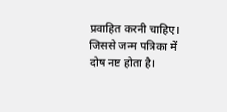प्रवाहित करनी चाहिए। जिससे जन्म पत्रिका में दोष नष्ट होता है।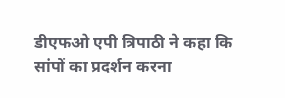डीएफओ एपी त्रिपाठी ने कहा कि सांपों का प्रदर्शन करना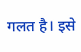गलत है। इसे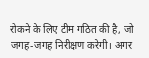रोकने के लिए टीम गठित की है, जो जगह-जगह निरीक्षण करेगी। अगर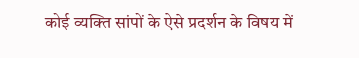कोई व्यक्ति सांपों के ऐसे प्रदर्शन के विषय में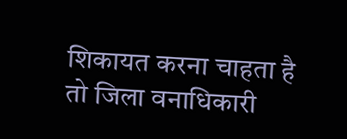शिकायत करना चाहता है तो जिला वनाधिकारी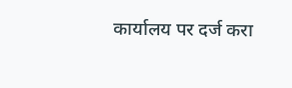कार्यालय पर दर्ज करा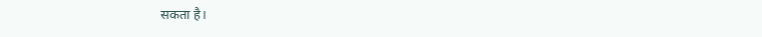सकता है।